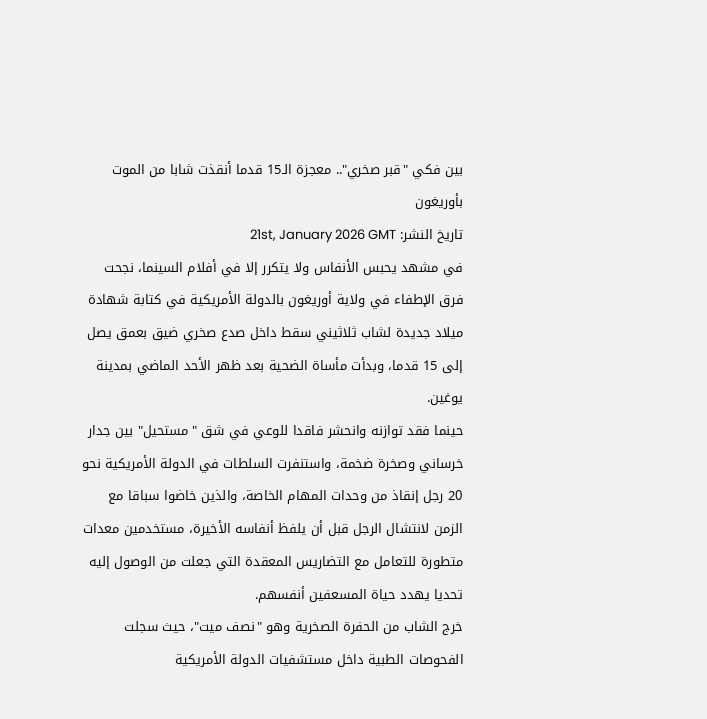بين فكي "قبر صخري".. معجزة الـ15 قدما أنقذت شابا من الموت بأوريغون
تاريخ النشر: 21st, January 2026 GMT
في مشهد يحبس الأنفاس ولا يتكرر إلا في أفلام السينما، نجحت فرق الإطفاء في ولاية أوريغون بالدولة الأمريكية في كتابة شهادة ميلاد جديدة لشاب ثلاثيني سقط داخل صدع صخري ضيق بعمق يصل إلى 15 قدما، وبدأت مأساة الضحية بعد ظهر الأحد الماضي بمدينة يوغين.
حينما فقد توازنه وانحشر فاقدا للوعي في شق "مستحيل" بين جدار خرساني وصخرة ضخمة، واستنفرت السلطات في الدولة الأمريكية نحو 20 رجل إنقاذ من وحدات المهام الخاصة، والذين خاضوا سباقا مع الزمن لانتشال الرجل قبل أن يلفظ أنفاسه الأخيرة، مستخدمين معدات متطورة للتعامل مع التضاريس المعقدة التي جعلت من الوصول إليه تحديا يهدد حياة المسعفين أنفسهم.
خرج الشاب من الحفرة الصخرية وهو "نصف ميت"، حيث سجلت الفحوصات الطبية داخل مستشفيات الدولة الأمريكية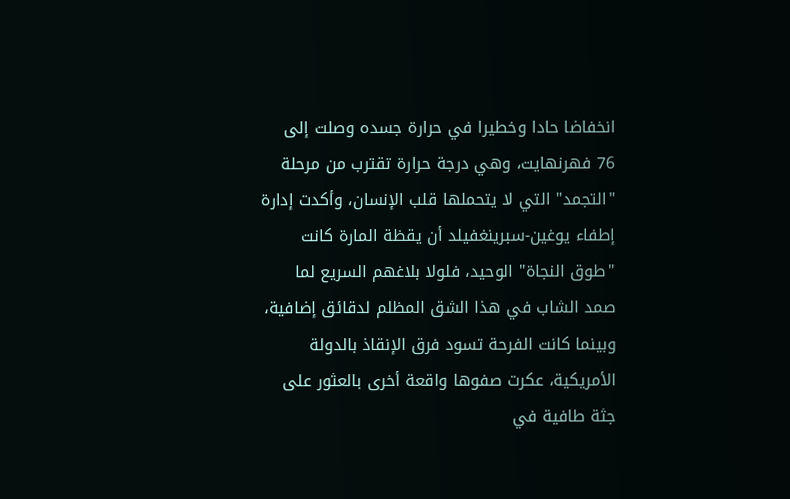انخفاضا حادا وخطيرا في حرارة جسده وصلت إلى 76 فهرنهايت، وهي درجة حرارة تقترب من مرحلة "التجمد" التي لا يتحملها قلب الإنسان، وأكدت إدارة إطفاء يوغين-سبرينغفيلد أن يقظة المارة كانت "طوق النجاة" الوحيد، فلولا بلاغهم السريع لما صمد الشاب في هذا الشق المظلم لدقائق إضافية، وبينما كانت الفرحة تسود فرق الإنقاذ بالدولة الأمريكية، عكرت صفوها واقعة أخرى بالعثور على جثة طافية في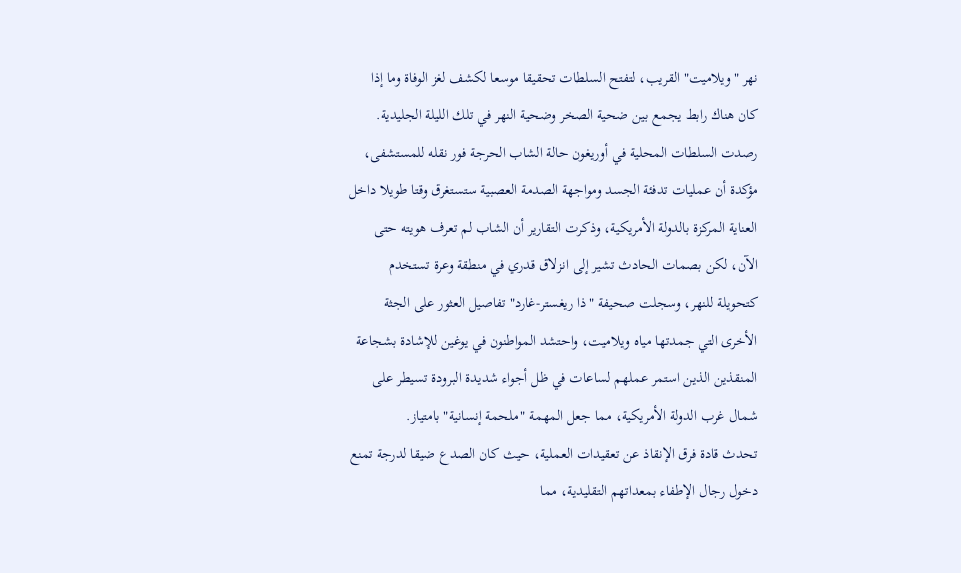نهر "ويلاميت" القريب، لتفتح السلطات تحقيقا موسعا لكشف لغز الوفاة وما إذا كان هناك رابط يجمع بين ضحية الصخر وضحية النهر في تلك الليلة الجليدية.
رصدت السلطات المحلية في أوريغون حالة الشاب الحرجة فور نقله للمستشفى، مؤكدة أن عمليات تدفئة الجسد ومواجهة الصدمة العصبية ستستغرق وقتا طويلا داخل العناية المركزة بالدولة الأمريكية، وذكرت التقارير أن الشاب لم تعرف هويته حتى الآن، لكن بصمات الحادث تشير إلى انزلاق قدري في منطقة وعرة تستخدم كتحويلة للنهر، وسجلت صحيفة "ذا ريغستر-غارد" تفاصيل العثور على الجثة الأخرى التي جمدتها مياه ويلاميت، واحتشد المواطنون في يوغين للإشادة بشجاعة المنقذين الذين استمر عملهم لساعات في ظل أجواء شديدة البرودة تسيطر على شمال غرب الدولة الأمريكية، مما جعل المهمة "ملحمة إنسانية" بامتياز.
تحدث قادة فرق الإنقاذ عن تعقيدات العملية، حيث كان الصدع ضيقا لدرجة تمنع دخول رجال الإطفاء بمعداتهم التقليدية، مما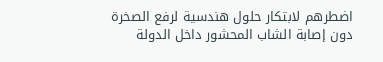اضطرهم لابتكار حلول هندسية لرفع الصخرة دون إصابة الشاب المحشور داخل الدولة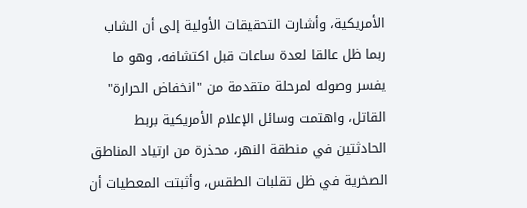الأمريكية، وأشارت التحقيقات الأولية إلى أن الشاب ربما ظل عالقا لعدة ساعات قبل اكتشافه، وهو ما يفسر وصوله لمرحلة متقدمة من "انخفاض الحرارة" القاتل، واهتمت وسائل الإعلام الأمريكية بربط الحادثتين في منطقة النهر، محذرة من ارتياد المناطق الصخرية في ظل تقلبات الطقس، وأثبتت المعطيات أن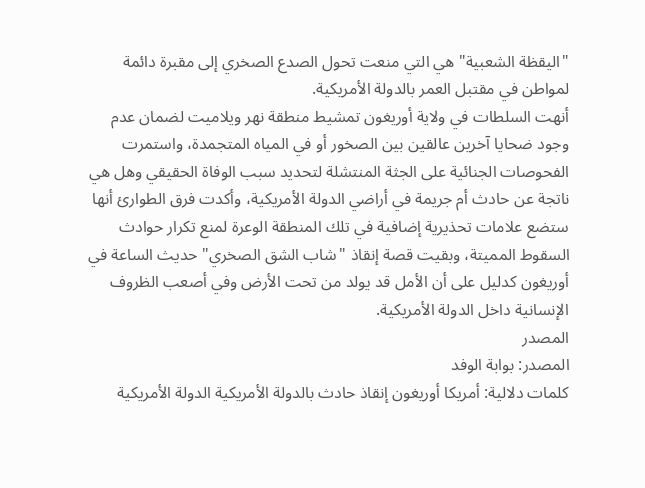"اليقظة الشعبية" هي التي منعت تحول الصدع الصخري إلى مقبرة دائمة لمواطن في مقتبل العمر بالدولة الأمريكية.
أنهت السلطات في ولاية أوريغون تمشيط منطقة نهر ويلاميت لضمان عدم وجود ضحايا آخرين عالقين بين الصخور أو في المياه المتجمدة، واستمرت الفحوصات الجنائية على الجثة المنتشلة لتحديد سبب الوفاة الحقيقي وهل هي ناتجة عن حادث أم جريمة في أراضي الدولة الأمريكية، وأكدت فرق الطوارئ أنها ستضع علامات تحذيرية إضافية في تلك المنطقة الوعرة لمنع تكرار حوادث السقوط المميتة، وبقيت قصة إنقاذ "شاب الشق الصخري" حديث الساعة في أوريغون كدليل على أن الأمل قد يولد من تحت الأرض وفي أصعب الظروف الإنسانية داخل الدولة الأمريكية.
المصدر
المصدر: بوابة الوفد
كلمات دلالية: أمريكا أوريغون إنقاذ حادث بالدولة الأمریکیة الدولة الأمریکیة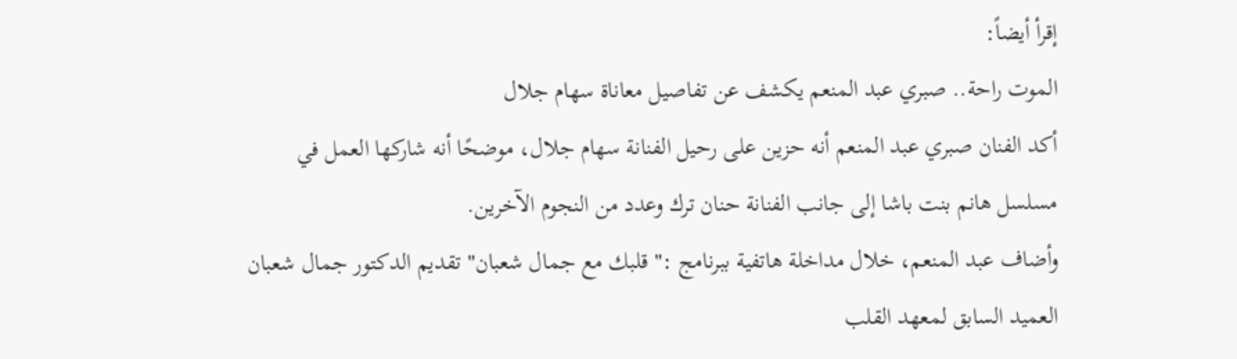إقرأ أيضاً:
الموت راحة.. صبري عبد المنعم يكشف عن تفاصيل معاناة سهام جلال
أكد الفنان صبري عبد المنعم أنه حزين على رحيل الفنانة سهام جلال، موضحًا أنه شاركها العمل في مسلسل هانم بنت باشا إلى جانب الفنانة حنان ترك وعدد من النجوم الآخرين.
وأضاف عبد المنعم، خلال مداخلة هاتفية ببرنامج :" قلبك مع جمال شعبان" تقديم الدكتور جمال شعبان العميد السابق لمعهد القلب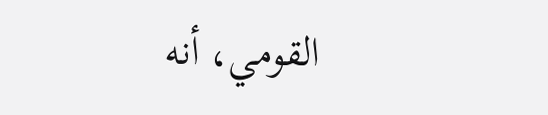القومي، أنه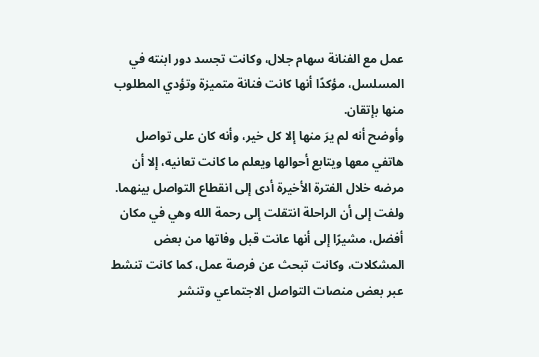عمل مع الفنانة سهام جلال، وكانت تجسد دور ابنته في المسلسل، مؤكدًا أنها كانت فنانة متميزة وتؤدي المطلوب منها بإتقان.
وأوضح أنه لم يرَ منها إلا كل خير، وأنه كان على تواصل هاتفي معها ويتابع أحوالها ويعلم ما كانت تعانيه، إلا أن مرضه خلال الفترة الأخيرة أدى إلى انقطاع التواصل بينهما.
ولفت إلى أن الراحلة انتقلت إلى رحمة الله وهي في مكان أفضل، مشيرًا إلى أنها عانت قبل وفاتها من بعض المشكلات، وكانت تبحث عن فرصة عمل، كما كانت تنشط عبر بعض منصات التواصل الاجتماعي وتنشر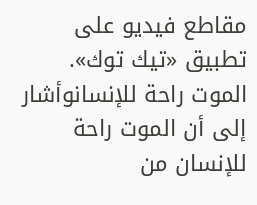مقاطع فيديو على تطبيق «تيك توك».
الموت راحة للإنسانوأشار إلى أن الموت راحة للإنسان من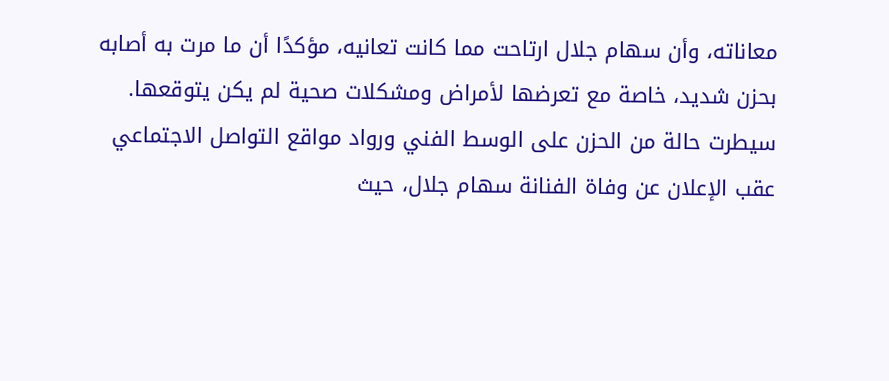معاناته، وأن سهام جلال ارتاحت مما كانت تعانيه، مؤكدًا أن ما مرت به أصابه بحزن شديد، خاصة مع تعرضها لأمراض ومشكلات صحية لم يكن يتوقعها.
سيطرت حالة من الحزن على الوسط الفني ورواد مواقع التواصل الاجتماعي عقب الإعلان عن وفاة الفنانة سهام جلال، حيث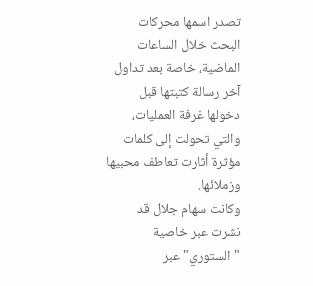تصدر اسمها محركات البحث خلال الساعات الماضية، خاصة بعد تداول آخر رسالة كتبتها قبل دخولها غرفة العمليات، والتي تحولت إلى كلمات مؤثرة أثارت تعاطف محبيها وزملائها.
وكانت سهام جلال قد نشرت عبر خاصية "الستوري" عبر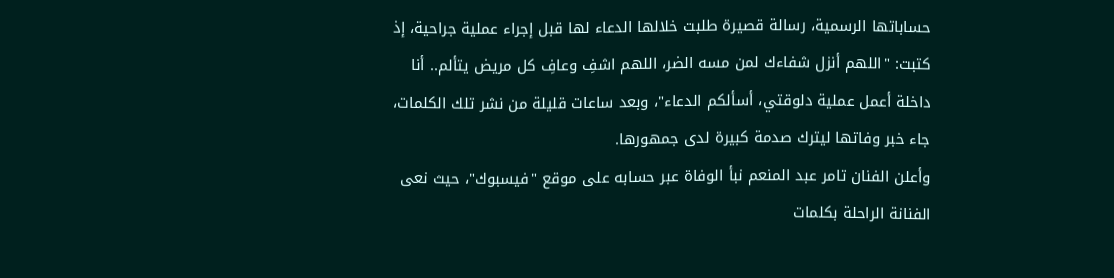حساباتها الرسمية، رسالة قصيرة طلبت خلالها الدعاء لها قبل إجراء عملية جراحية، إذ كتبت: "اللهم أنزل شفاءك لمن مسه الضر، اللهم اشفِ وعافِ كل مريض يتألم.. أنا داخلة أعمل عملية دلوقتي، أسألكم الدعاء"، وبعد ساعات قليلة من نشر تلك الكلمات، جاء خبر وفاتها ليترك صدمة كبيرة لدى جمهورها.
وأعلن الفنان تامر عبد المنعم نبأ الوفاة عبر حسابه على موقع "فيسبوك"، حيث نعى الفنانة الراحلة بكلمات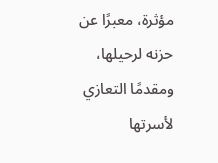مؤثرة، معبرًا عن حزنه لرحيلها، ومقدمًا التعازي لأسرتها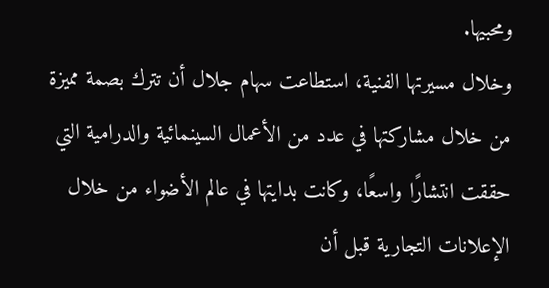ومحبيها.
وخلال مسيرتها الفنية، استطاعت سهام جلال أن تترك بصمة مميزة من خلال مشاركتها في عدد من الأعمال السينمائية والدرامية التي حققت انتشارًا واسعًا، وكانت بدايتها في عالم الأضواء من خلال الإعلانات التجارية قبل أن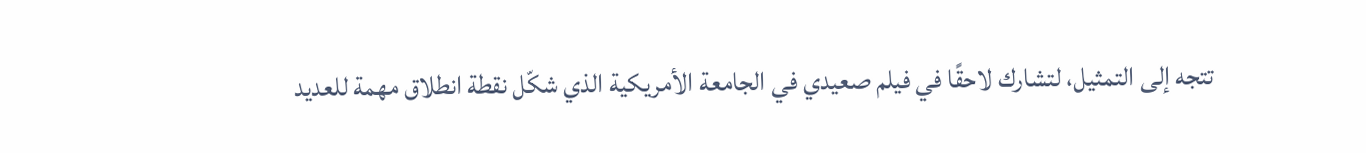تتجه إلى التمثيل، لتشارك لاحقًا في فيلم صعيدي في الجامعة الأمريكية الذي شكّل نقطة انطلاق مهمة للعديد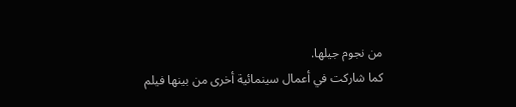من نجوم جيلها.
كما شاركت في أعمال سينمائية أخرى من بينها فيلم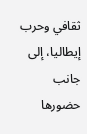ثقافي وحرب إيطاليا، إلى جانب حضورها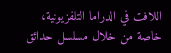اللافت في الدراما التلفزيونية، خاصة من خلال مسلسل حدائق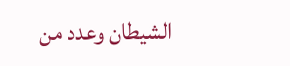الشيطان وعدد من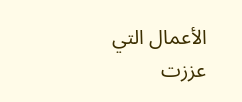الأعمال التي عززت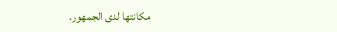مكانتها لدى الجمهور.